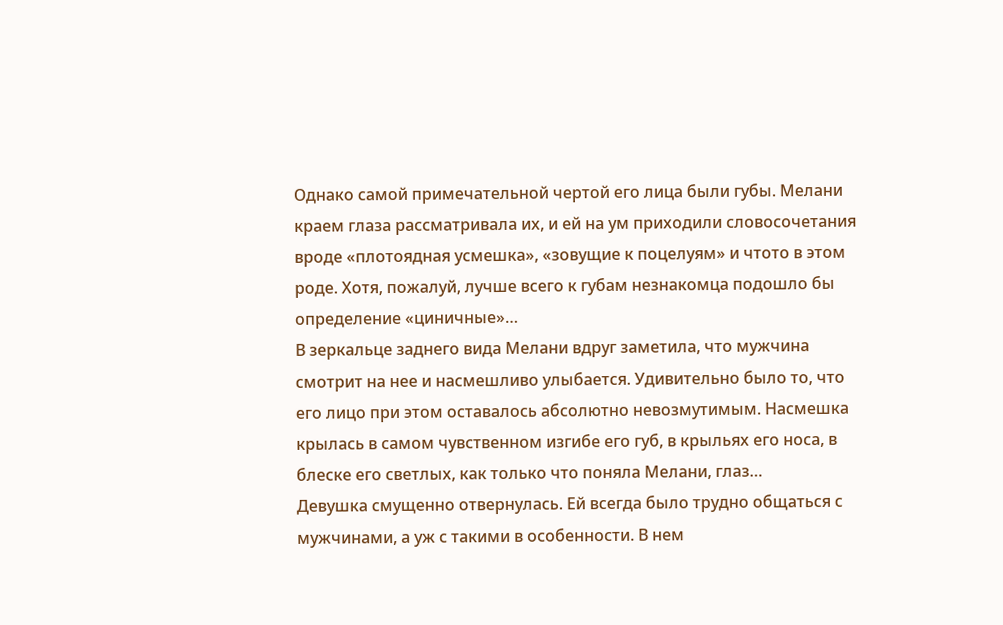Однако самой примечательной чертой его лица были губы. Мелани краем глаза рассматривала их, и ей на ум приходили словосочетания вроде «плотоядная усмешка», «зовущие к поцелуям» и чтото в этом роде. Хотя, пожалуй, лучше всего к губам незнакомца подошло бы определение «циничные»…
В зеркальце заднего вида Мелани вдруг заметила, что мужчина смотрит на нее и насмешливо улыбается. Удивительно было то, что его лицо при этом оставалось абсолютно невозмутимым. Насмешка крылась в самом чувственном изгибе его губ, в крыльях его носа, в блеске его светлых, как только что поняла Мелани, глаз…
Девушка смущенно отвернулась. Ей всегда было трудно общаться с мужчинами, а уж с такими в особенности. В нем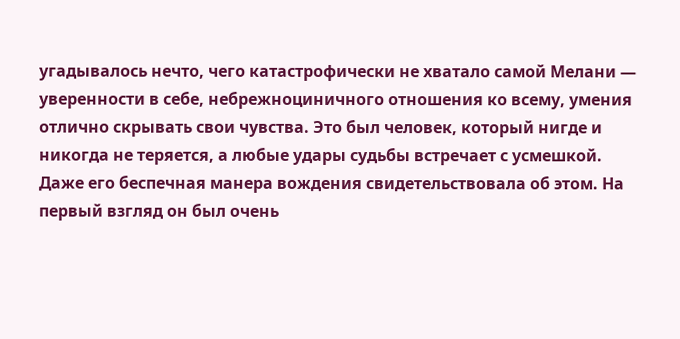угадывалось нечто, чего катастрофически не хватало самой Мелани — уверенности в себе, небрежноциничного отношения ко всему, умения отлично скрывать свои чувства. Это был человек, который нигде и никогда не теряется, а любые удары судьбы встречает с усмешкой.
Даже его беспечная манера вождения свидетельствовала об этом. На первый взгляд он был очень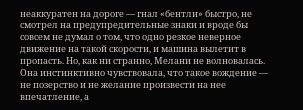неаккуратен на дороге — гнал «бентли» быстро, не смотрел на предупредительные знаки и вроде бы совсем не думал о том, что одно резкое неверное движение на такой скорости, и машина вылетит в пропасть. Но, как ни странно, Мелани не волновалась. Она инстинктивно чувствовала, что такое вождение — не позерство и не желание произвести на нее впечатление, а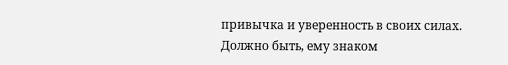привычка и уверенность в своих силах. Должно быть, ему знаком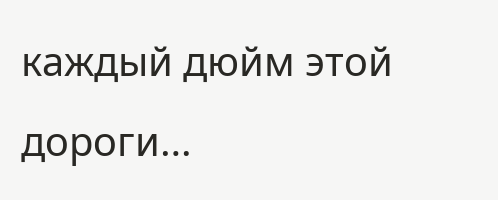каждый дюйм этой дороги…